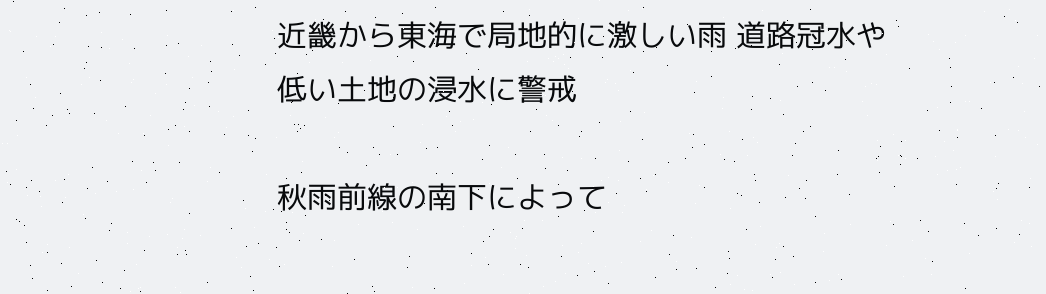近畿から東海で局地的に激しい雨 道路冠水や低い土地の浸水に警戒

秋雨前線の南下によって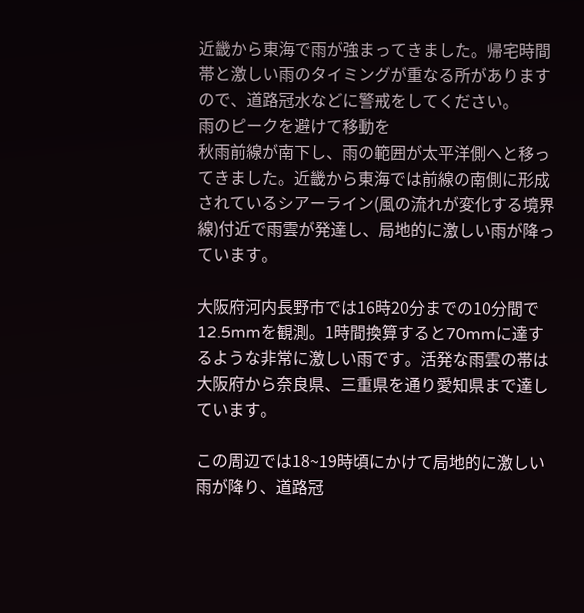近畿から東海で雨が強まってきました。帰宅時間帯と激しい雨のタイミングが重なる所がありますので、道路冠水などに警戒をしてください。
雨のピークを避けて移動を
秋雨前線が南下し、雨の範囲が太平洋側へと移ってきました。近畿から東海では前線の南側に形成されているシアーライン(風の流れが変化する境界線)付近で雨雲が発達し、局地的に激しい雨が降っています。

大阪府河内長野市では16時20分までの10分間で12.5mmを観測。1時間換算すると70mmに達するような非常に激しい雨です。活発な雨雲の帯は大阪府から奈良県、三重県を通り愛知県まで達しています。

この周辺では18~19時頃にかけて局地的に激しい雨が降り、道路冠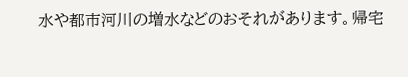水や都市河川の増水などのおそれがあります。帰宅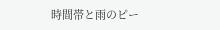時間帯と雨のピー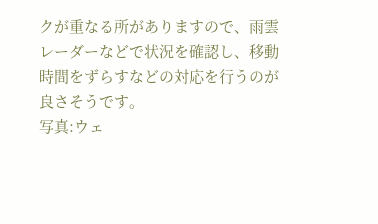クが重なる所がありますので、雨雲レーダーなどで状況を確認し、移動時間をずらすなどの対応を行うのが良さそうです。
写真:ウェ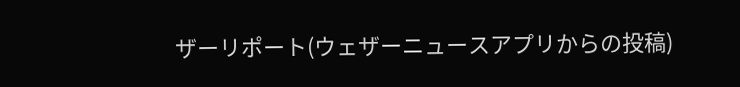ザーリポート(ウェザーニュースアプリからの投稿)